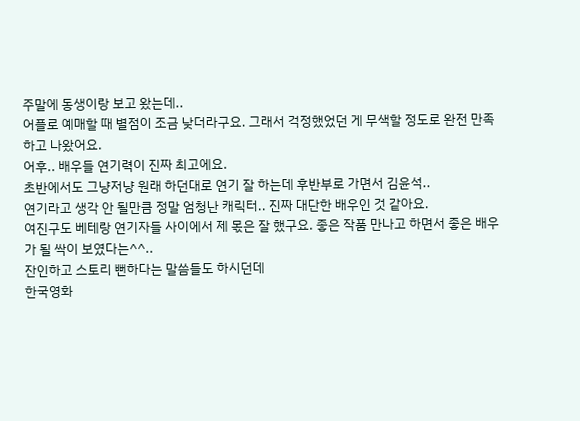주말에 동생이랑 보고 왔는데..
어플로 예매할 때 별점이 조금 낮더라구요. 그래서 걱정했었던 게 무색할 정도로 완전 만족하고 나왔어요.
어후.. 배우들 연기력이 진짜 최고에요.
초반에서도 그냥저냥 원래 하던대로 연기 잘 하는데 후반부로 가면서 김윤석..
연기라고 생각 안 될만큼 정말 엄청난 캐릭터.. 진짜 대단한 배우인 것 같아요.
여진구도 베테랑 연기자들 사이에서 제 몫은 잘 했구요. 좋은 작품 만나고 하면서 좋은 배우가 될 싹이 보였다는^^..
잔인하고 스토리 뻔하다는 말씀들도 하시던데
한국영화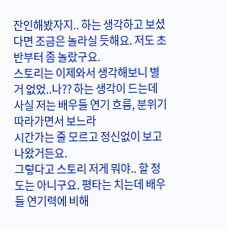잔인해봤자지.. 하는 생각하고 보셨다면 조금은 놀라실 듯해요. 저도 초반부터 좀 놀랐구요.
스토리는 이제와서 생각해보니 별 거 없었..나?? 하는 생각이 드는데 사실 저는 배우들 연기 흐름, 분위기 따라가면서 보느라
시간가는 줄 모르고 정신없이 보고 나왔거든요.
그렇다고 스토리 저게 뭐야.. 할 정도는 아니구요. 평타는 치는데 배우들 연기력에 비해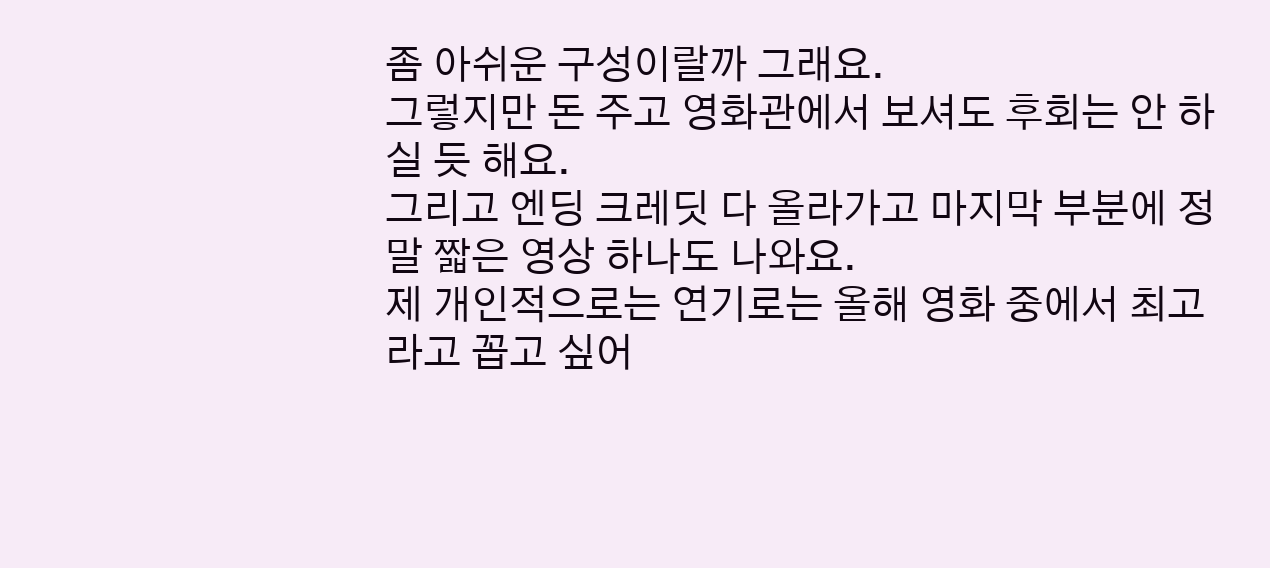좀 아쉬운 구성이랄까 그래요.
그렇지만 돈 주고 영화관에서 보셔도 후회는 안 하실 듯 해요.
그리고 엔딩 크레딧 다 올라가고 마지막 부분에 정말 짧은 영상 하나도 나와요.
제 개인적으로는 연기로는 올해 영화 중에서 최고라고 꼽고 싶어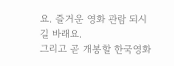요. 즐거운 영화 관람 되시길 바래요.
그리고 곧 개봉할 한국영화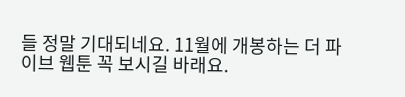들 정말 기대되네요. 11월에 개봉하는 더 파이브 웹툰 꼭 보시길 바래요.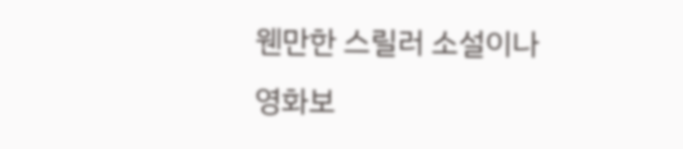웬만한 스릴러 소설이나
영화보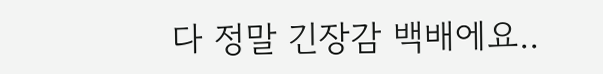다 정말 긴장감 백배에요..